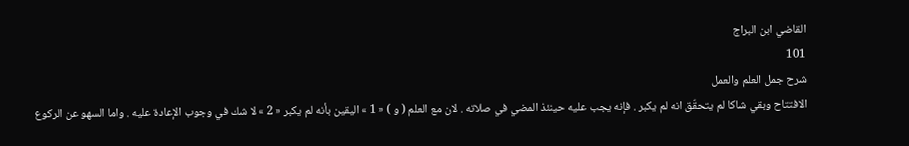القاضي ابن البراج
101
شرح جمل العلم والعمل
الافتتاح وبقي شاكا لم يتحقّق انه لم يكبر . فإنه يجب عليه حينئذ المضي في صلاته . لان مع العلم ( و ) « 1 » اليقين بأنه لم يكبر « 2 » لا شك في وجوب الإعادة عليه . واما السهو عن الركوع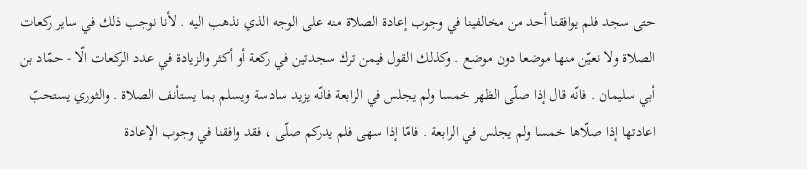حتى سجد فلم يوافقنا أحد من مخالفينا في وجوب إعادة الصلاة منه على الوجه الذي نذهب اليه . لأنا نوجب ذلك في ساير ركعات الصلاة ولا نعيّن منها موضعا دون موضع . وكذلك القول فيمن ترك سجدتين في ركعة أو أكثر والزيادة في عدد الركعات الّا - حمّاد بن أبي سليمان . فانّه قال إذا صلّى الظهر خمسا ولم يجلس في الرابعة فانّه يزيد سادسة ويسلم بما يستأنف الصلاة . والثوري يستحبّ اعادتها إذا صلّاها خمسا ولم يجلس في الرابعة . فامّا إذا سهى فلم يدركم صلّى ، فقد وافقنا في وجوب الإعادة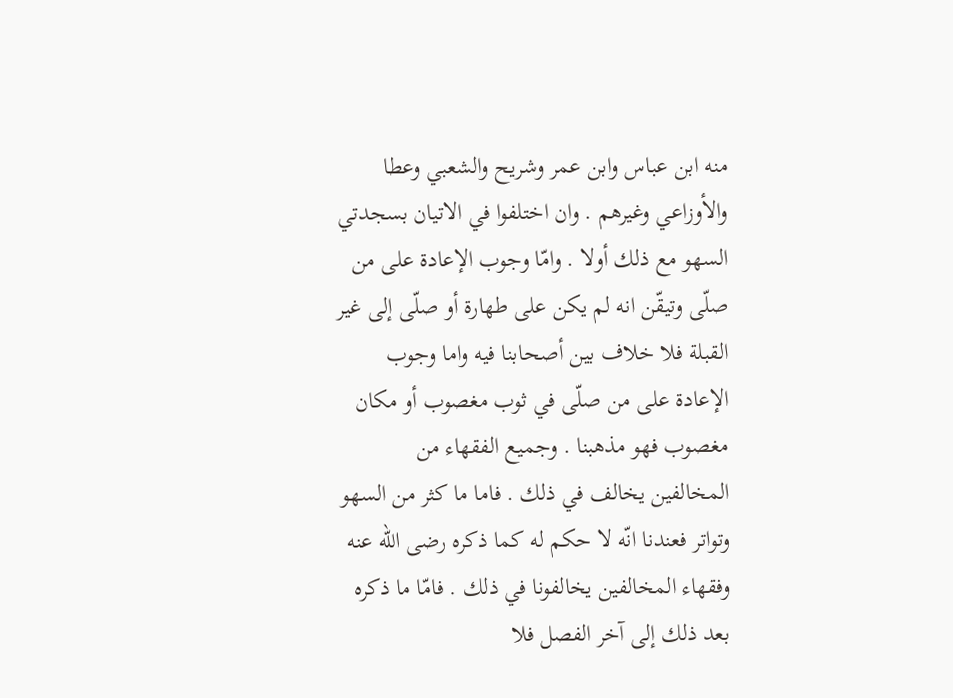منه ابن عباس وابن عمر وشريح والشعبي وعطا والأوزاعي وغيرهم . وان اختلفوا في الاتيان بسجدتي السهو مع ذلك أولا . وامّا وجوب الإعادة على من صلّى وتيقّن انه لم يكن على طهارة أو صلّى إلى غير القبلة فلا خلاف بين أصحابنا فيه واما وجوب الإعادة على من صلّى في ثوب مغصوب أو مكان مغصوب فهو مذهبنا . وجميع الفقهاء من المخالفين يخالف في ذلك . فاما ما كثر من السهو وتواتر فعندنا انّه لا حكم له كما ذكره رضى اللّه عنه وفقهاء المخالفين يخالفونا في ذلك . فامّا ما ذكره بعد ذلك إلى آخر الفصل فلا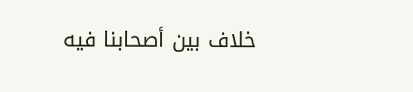خلاف بين أصحابنا فيه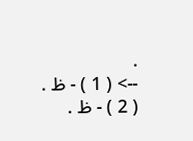.
--> ( 1 ) - ظ . ( 2 ) - ظ .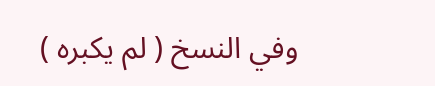وفي النسخ ( لم يكبره )